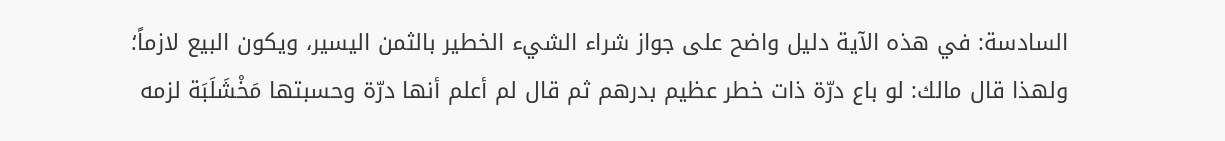السادسة: في هذه الآية دليل واضح على جواز شراء الشيء الخطير بالثمن اليسير، ويكون البيع لازماً؛ ولهذا قال مالك: لو باع درّة ذات خطر عظيم بدرهم ثم قال لم أعلم أنها درّة وحسبتها مَخْشَلَبَة لزمه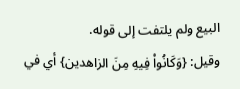البيع ولم يلتفت إلى قوله.
وقيل: {وَكَانُواْ فِيهِ مِنَ الزاهدين} أي في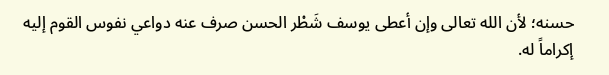حسنه؛ لأن الله تعالى وإن أعطى يوسف شَطْر الحسن صرف عنه دواعي نفوس القوم إليه إكراماً له.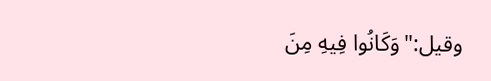وقيل:"وَكَانُوا فِيهِ مِنَ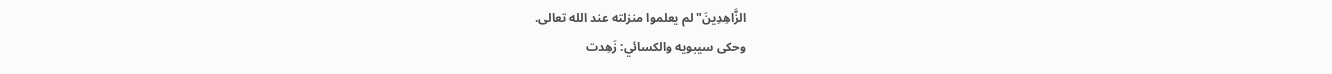الزَّاهِدِينَ"لم يعلموا منزلته عند الله تعالى.
وحكى سيبويه والكسائي: زَهِدت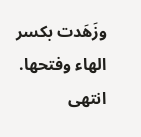وزَهَدت بكسر الهاء وفتحها. انتهى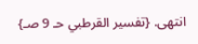انتهى. {تفسير القرطبي حـ 9 صـ}